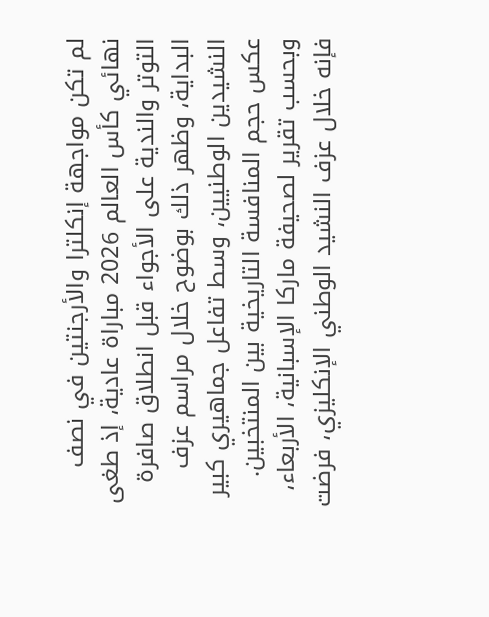لم تكن مواجهة إنكلترا والأرجنتين في نصف نهائي كأس العالم 2026 مباراة عادية، إذ طغى التوتر والندية على الأجواء قبل انطلاق صافرة البداية، وظهر ذلك بوضوح خلال مراسم عزف النشيدين الوطنيين، وسط تفاعل جماهيري كبير عكس حجم المنافسة التاريخية بين المنتخبين.
وبحسب تقرير لصحيفة ماركا الإسبانية، الأربعاء، فإنه خلال عزف النشيد الوطني الإنكليزي، فرضت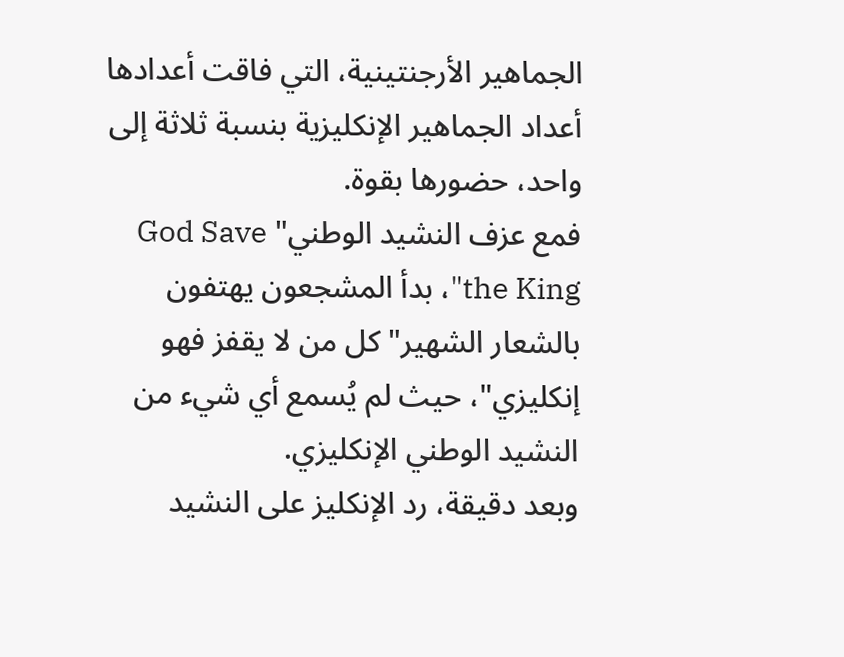الجماهير الأرجنتينية، التي فاقت أعدادها أعداد الجماهير الإنكليزية بنسبة ثلاثة إلى واحد، حضورها بقوة.
فمع عزف النشيد الوطني" God Save the King"، بدأ المشجعون يهتفون بالشعار الشهير" كل من لا يقفز فهو إنكليزي"، حيث لم يُسمع أي شيء من النشيد الوطني الإنكليزي.
وبعد دقيقة، رد الإنكليز على النشيد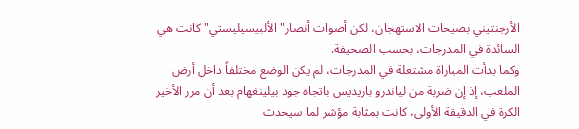الأرجنتيني بصيحات الاستهجان، لكن أصوات أنصار" الألبيسيليستي" كانت هي السائدة في المدرجات، بحسب الصحيفة.
وكما بدأت المباراة مشتعلة في المدرجات، لم يكن الوضع مختلفاً داخل أرض الملعب، إذ إن ضربة من لياندرو باريديس باتجاه جود بيلينغهام بعد أن مرر الأخير الكرة في الدقيقة الأولى، كانت بمثابة مؤشر لما سيحدث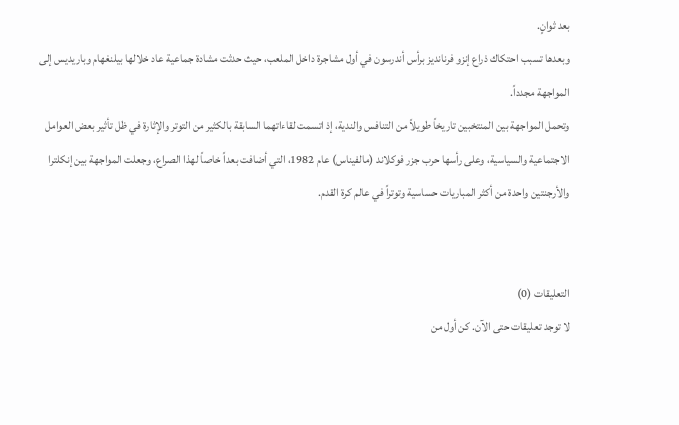بعد ثوانٍ.
وبعدها تسبب احتكاك ذراع إنزو فرنانديز برأس أندرسون في أول مشاجرة داخل الملعب، حيث حدثت مشادة جماعية عاد خلالها بيلنغهام وباريديس إلى المواجهة مجدداً.
وتحمل المواجهة بين المنتخبين تاريخاً طويلاً من التنافس والندية، إذ اتسمت لقاءاتهما السابقة بالكثير من التوتر والإثارة في ظل تأثير بعض العوامل الاجتماعية والسياسية، وعلى رأسها حرب جزر فوكلاند (مالفيناس) عام 1982، التي أضافت بعداً خاصاً لهذا الصراع، وجعلت المواجهة بين إنكلترا والأرجنتين واحدة من أكثر المباريات حساسية وتوتراً في عالم كرة القدم.


التعليقات (0)
لا توجد تعليقات حتى الآن. كن أول من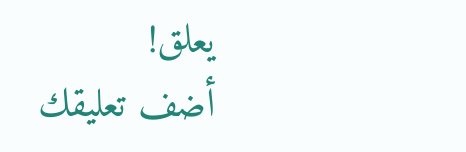يعلق!
أضف تعليقك